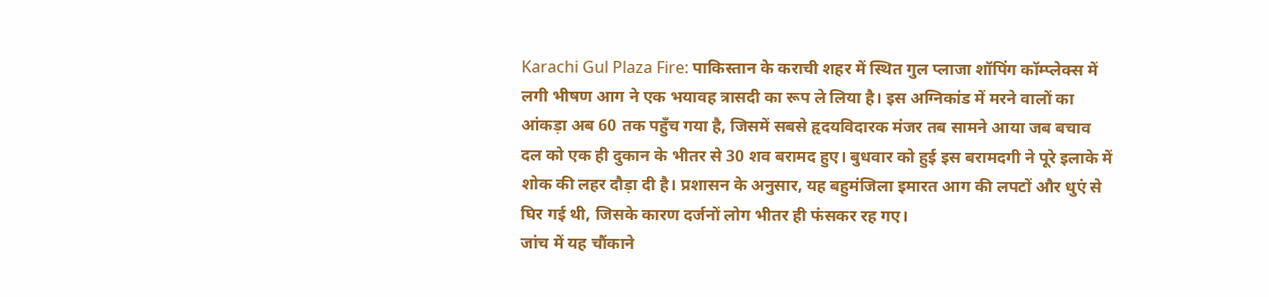Karachi Gul Plaza Fire: पाकिस्तान के कराची शहर में स्थित गुल प्लाजा शॉपिंग कॉम्प्लेक्स में लगी भीषण आग ने एक भयावह त्रासदी का रूप ले लिया है। इस अग्निकांड में मरने वालों का आंकड़ा अब 60 तक पहुँच गया है, जिसमें सबसे हृदयविदारक मंजर तब सामने आया जब बचाव दल को एक ही दुकान के भीतर से 30 शव बरामद हुए। बुधवार को हुई इस बरामदगी ने पूरे इलाके में शोक की लहर दौड़ा दी है। प्रशासन के अनुसार, यह बहुमंजिला इमारत आग की लपटों और धुएं से घिर गई थी, जिसके कारण दर्जनों लोग भीतर ही फंसकर रह गए।
जांच में यह चौंकाने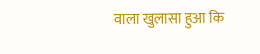वाला खुलासा हुआ कि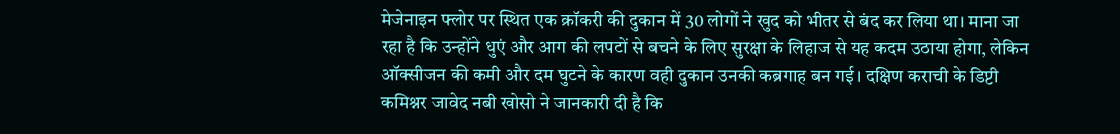मेजेनाइन फ्लोर पर स्थित एक क्रॉकरी की दुकान में 30 लोगों ने खुद को भीतर से बंद कर लिया था। माना जा रहा है कि उन्होंने धुएं और आग की लपटों से बचने के लिए सुरक्षा के लिहाज से यह कदम उठाया होगा, लेकिन ऑक्सीजन की कमी और दम घुटने के कारण वही दुकान उनकी कब्रगाह बन गई। दक्षिण कराची के डिप्टी कमिश्नर जावेद नबी खोसो ने जानकारी दी है कि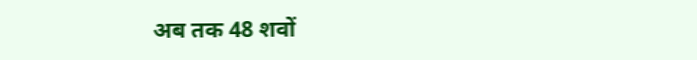अब तक 48 शवों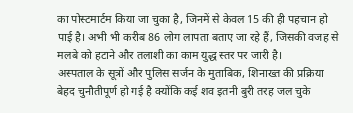का पोस्टमार्टम किया जा चुका है, जिनमें से केवल 15 की ही पहचान हो पाई है। अभी भी करीब 86 लोग लापता बताए जा रहे हैं, जिसकी वजह से मलबे को हटाने और तलाशी का काम युद्ध स्तर पर जारी है।
अस्पताल के सूत्रों और पुलिस सर्जन के मुताबिक, शिनाख्त की प्रक्रिया बेहद चुनौतीपूर्ण हो गई है क्योंकि कई शव इतनी बुरी तरह जल चुके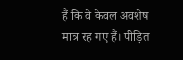हैं कि वे केवल अवशेष मात्र रह गए हैं। पीड़ित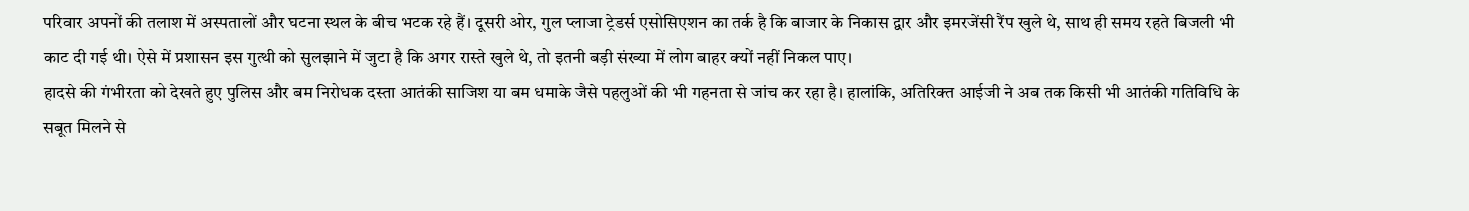परिवार अपनों की तलाश में अस्पतालों और घटना स्थल के बीच भटक रहे हैं। दूसरी ओर, गुल प्लाजा ट्रेडर्स एसोसिएशन का तर्क है कि बाजार के निकास द्वार और इमरजेंसी रैंप खुले थे, साथ ही समय रहते बिजली भी काट दी गई थी। ऐसे में प्रशासन इस गुत्थी को सुलझाने में जुटा है कि अगर रास्ते खुले थे, तो इतनी बड़ी संख्या में लोग बाहर क्यों नहीं निकल पाए।
हादसे की गंभीरता को देखते हुए पुलिस और बम निरोधक दस्ता आतंकी साजिश या बम धमाके जैसे पहलुओं की भी गहनता से जांच कर रहा है। हालांकि, अतिरिक्त आईजी ने अब तक किसी भी आतंकी गतिविधि के सबूत मिलने से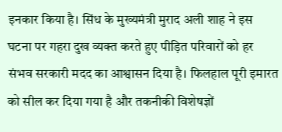इनकार किया है। सिंध के मुख्यमंत्री मुराद अली शाह ने इस घटना पर गहरा दुख व्यक्त करते हुए पीड़ित परिवारों को हर संभव सरकारी मदद का आश्वासन दिया है। फिलहाल पूरी इमारत को सील कर दिया गया है और तकनीकी विशेषज्ञों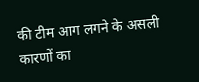की टीम आग लगने के असली कारणों का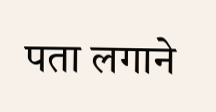पता लगाने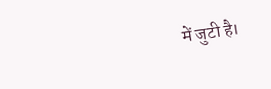में जुटी है।